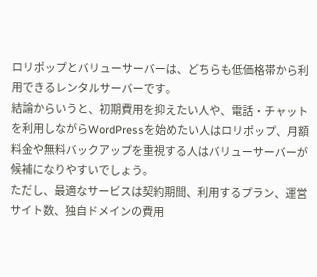ロリポップとバリューサーバーは、どちらも低価格帯から利用できるレンタルサーバーです。
結論からいうと、初期費用を抑えたい人や、電話・チャットを利用しながらWordPressを始めたい人はロリポップ、月額料金や無料バックアップを重視する人はバリューサーバーが候補になりやすいでしょう。
ただし、最適なサービスは契約期間、利用するプラン、運営サイト数、独自ドメインの費用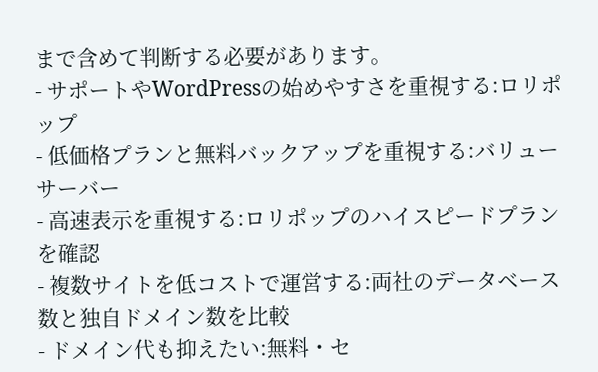まで含めて判断する必要があります。
- サポートやWordPressの始めやすさを重視する:ロリポップ
- 低価格プランと無料バックアップを重視する:バリューサーバー
- 高速表示を重視する:ロリポップのハイスピードプランを確認
- 複数サイトを低コストで運営する:両社のデータベース数と独自ドメイン数を比較
- ドメイン代も抑えたい:無料・セ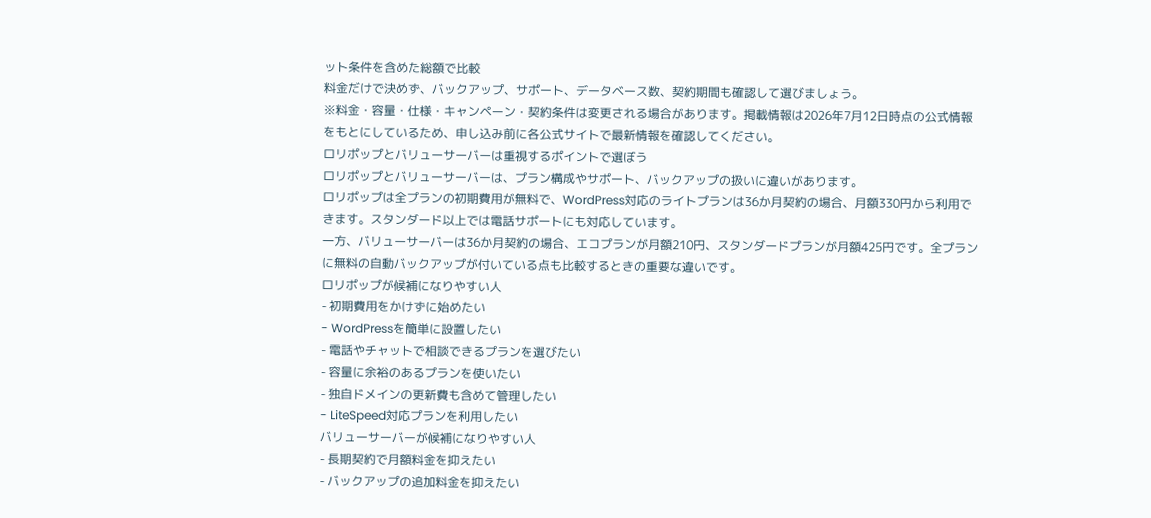ット条件を含めた総額で比較
料金だけで決めず、バックアップ、サポート、データベース数、契約期間も確認して選びましょう。
※料金・容量・仕様・キャンペーン・契約条件は変更される場合があります。掲載情報は2026年7月12日時点の公式情報をもとにしているため、申し込み前に各公式サイトで最新情報を確認してください。
ロリポップとバリューサーバーは重視するポイントで選ぼう
ロリポップとバリューサーバーは、プラン構成やサポート、バックアップの扱いに違いがあります。
ロリポップは全プランの初期費用が無料で、WordPress対応のライトプランは36か月契約の場合、月額330円から利用できます。スタンダード以上では電話サポートにも対応しています。
一方、バリューサーバーは36か月契約の場合、エコプランが月額210円、スタンダードプランが月額425円です。全プランに無料の自動バックアップが付いている点も比較するときの重要な違いです。
ロリポップが候補になりやすい人
- 初期費用をかけずに始めたい
- WordPressを簡単に設置したい
- 電話やチャットで相談できるプランを選びたい
- 容量に余裕のあるプランを使いたい
- 独自ドメインの更新費も含めて管理したい
- LiteSpeed対応プランを利用したい
バリューサーバーが候補になりやすい人
- 長期契約で月額料金を抑えたい
- バックアップの追加料金を抑えたい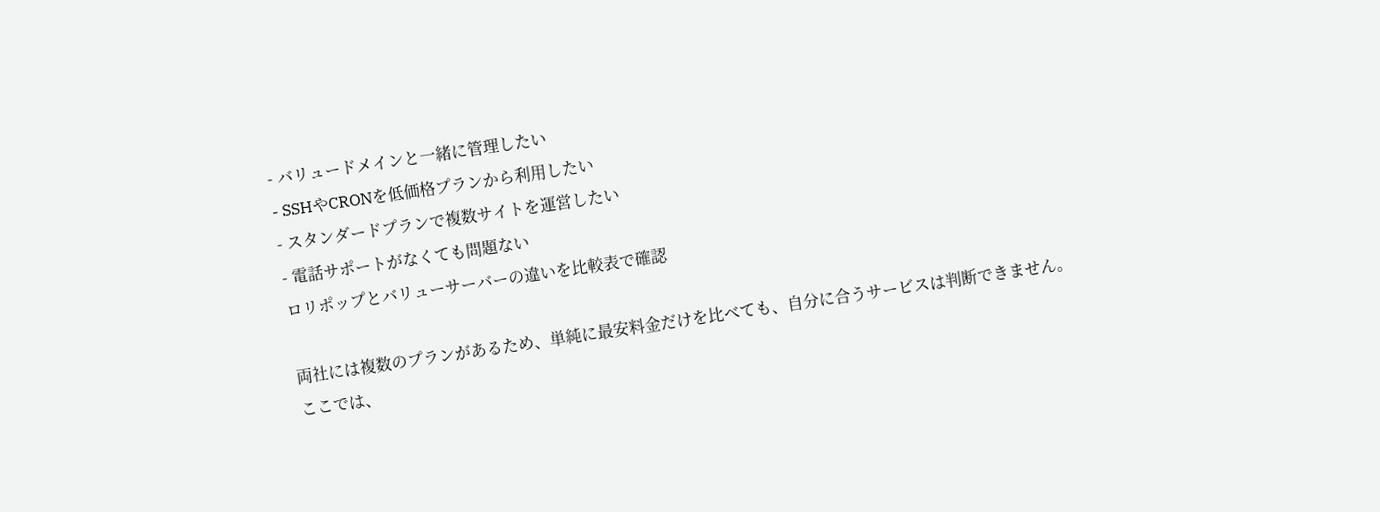- バリュードメインと一緒に管理したい
- SSHやCRONを低価格プランから利用したい
- スタンダードプランで複数サイトを運営したい
- 電話サポートがなくても問題ない
ロリポップとバリューサーバーの違いを比較表で確認

両社には複数のプランがあるため、単純に最安料金だけを比べても、自分に合うサービスは判断できません。
ここでは、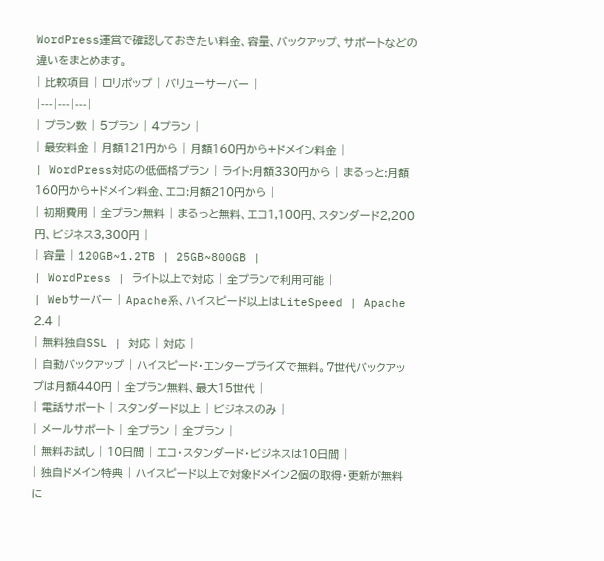WordPress運営で確認しておきたい料金、容量、バックアップ、サポートなどの違いをまとめます。
| 比較項目 | ロリポップ | バリューサーバー |
|---|---|---|
| プラン数 | 5プラン | 4プラン |
| 最安料金 | 月額121円から | 月額160円から+ドメイン料金 |
| WordPress対応の低価格プラン | ライト:月額330円から | まるっと:月額160円から+ドメイン料金、エコ:月額210円から |
| 初期費用 | 全プラン無料 | まるっと無料、エコ1,100円、スタンダード2,200円、ビジネス3,300円 |
| 容量 | 120GB~1.2TB | 25GB~800GB |
| WordPress | ライト以上で対応 | 全プランで利用可能 |
| Webサーバー | Apache系、ハイスピード以上はLiteSpeed | Apache 2.4 |
| 無料独自SSL | 対応 | 対応 |
| 自動バックアップ | ハイスピード・エンタープライズで無料。7世代バックアップは月額440円 | 全プラン無料、最大15世代 |
| 電話サポート | スタンダード以上 | ビジネスのみ |
| メールサポート | 全プラン | 全プラン |
| 無料お試し | 10日間 | エコ・スタンダード・ビジネスは10日間 |
| 独自ドメイン特典 | ハイスピード以上で対象ドメイン2個の取得・更新が無料に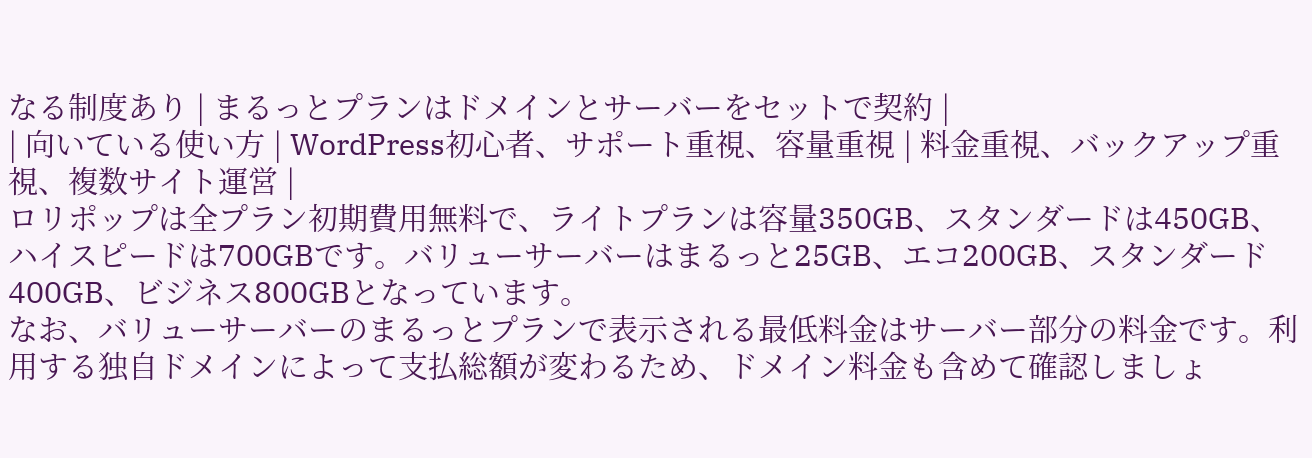なる制度あり | まるっとプランはドメインとサーバーをセットで契約 |
| 向いている使い方 | WordPress初心者、サポート重視、容量重視 | 料金重視、バックアップ重視、複数サイト運営 |
ロリポップは全プラン初期費用無料で、ライトプランは容量350GB、スタンダードは450GB、ハイスピードは700GBです。バリューサーバーはまるっと25GB、エコ200GB、スタンダード400GB、ビジネス800GBとなっています。
なお、バリューサーバーのまるっとプランで表示される最低料金はサーバー部分の料金です。利用する独自ドメインによって支払総額が変わるため、ドメイン料金も含めて確認しましょ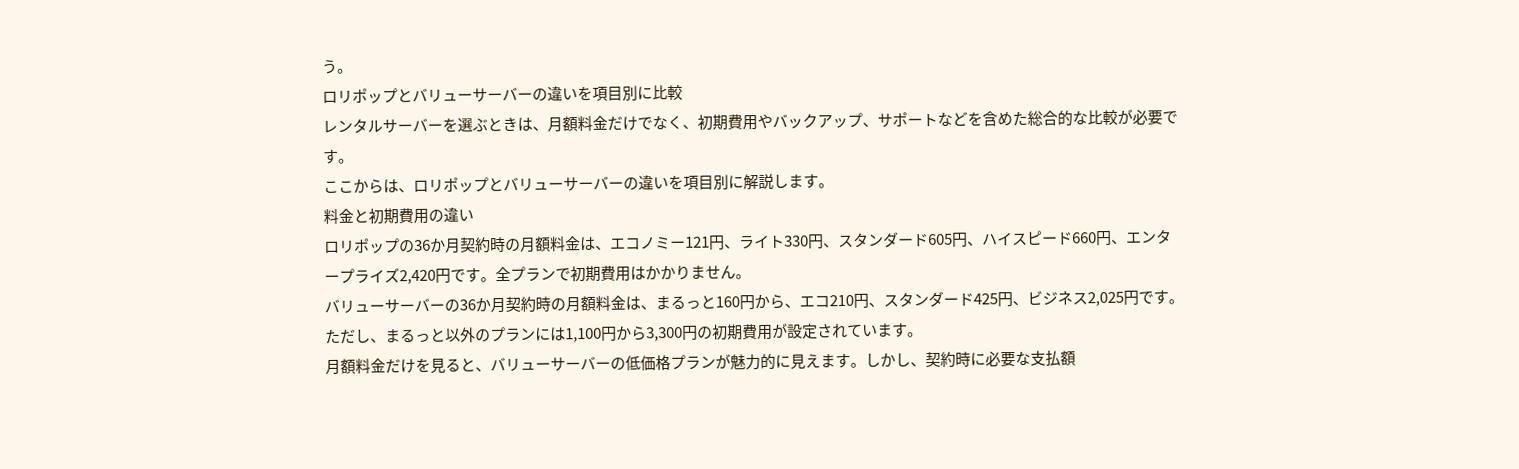う。
ロリポップとバリューサーバーの違いを項目別に比較
レンタルサーバーを選ぶときは、月額料金だけでなく、初期費用やバックアップ、サポートなどを含めた総合的な比較が必要です。
ここからは、ロリポップとバリューサーバーの違いを項目別に解説します。
料金と初期費用の違い
ロリポップの36か月契約時の月額料金は、エコノミー121円、ライト330円、スタンダード605円、ハイスピード660円、エンタープライズ2,420円です。全プランで初期費用はかかりません。
バリューサーバーの36か月契約時の月額料金は、まるっと160円から、エコ210円、スタンダード425円、ビジネス2,025円です。ただし、まるっと以外のプランには1,100円から3,300円の初期費用が設定されています。
月額料金だけを見ると、バリューサーバーの低価格プランが魅力的に見えます。しかし、契約時に必要な支払額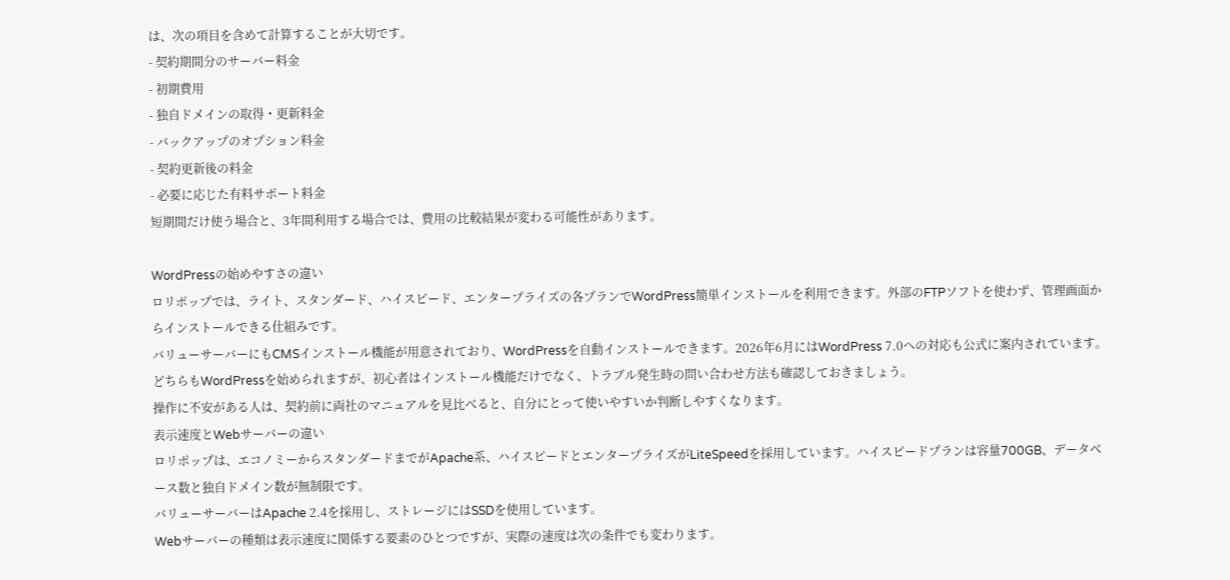は、次の項目を含めて計算することが大切です。
- 契約期間分のサーバー料金
- 初期費用
- 独自ドメインの取得・更新料金
- バックアップのオプション料金
- 契約更新後の料金
- 必要に応じた有料サポート料金
短期間だけ使う場合と、3年間利用する場合では、費用の比較結果が変わる可能性があります。

WordPressの始めやすさの違い
ロリポップでは、ライト、スタンダード、ハイスピード、エンタープライズの各プランでWordPress簡単インストールを利用できます。外部のFTPソフトを使わず、管理画面からインストールできる仕組みです。
バリューサーバーにもCMSインストール機能が用意されており、WordPressを自動インストールできます。2026年6月にはWordPress 7.0への対応も公式に案内されています。
どちらもWordPressを始められますが、初心者はインストール機能だけでなく、トラブル発生時の問い合わせ方法も確認しておきましょう。
操作に不安がある人は、契約前に両社のマニュアルを見比べると、自分にとって使いやすいか判断しやすくなります。
表示速度とWebサーバーの違い
ロリポップは、エコノミーからスタンダードまでがApache系、ハイスピードとエンタープライズがLiteSpeedを採用しています。ハイスピードプランは容量700GB、データベース数と独自ドメイン数が無制限です。
バリューサーバーはApache 2.4を採用し、ストレージにはSSDを使用しています。
Webサーバーの種類は表示速度に関係する要素のひとつですが、実際の速度は次の条件でも変わります。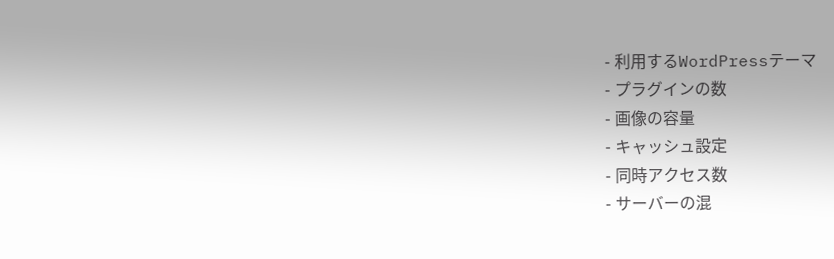- 利用するWordPressテーマ
- プラグインの数
- 画像の容量
- キャッシュ設定
- 同時アクセス数
- サーバーの混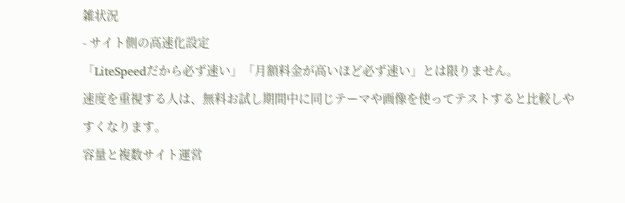雑状況
- サイト側の高速化設定
「LiteSpeedだから必ず速い」「月額料金が高いほど必ず速い」とは限りません。
速度を重視する人は、無料お試し期間中に同じテーマや画像を使ってテストすると比較しやすくなります。
容量と複数サイト運営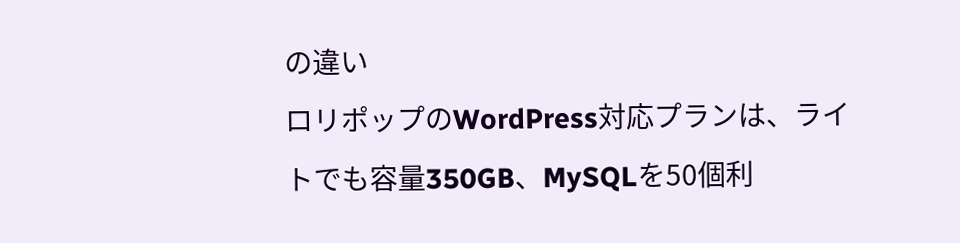の違い
ロリポップのWordPress対応プランは、ライトでも容量350GB、MySQLを50個利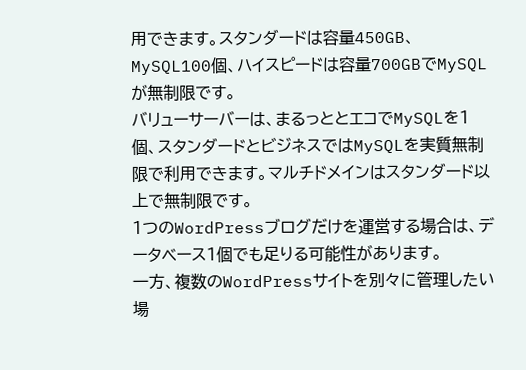用できます。スタンダードは容量450GB、MySQL100個、ハイスピードは容量700GBでMySQLが無制限です。
バリューサーバーは、まるっととエコでMySQLを1個、スタンダードとビジネスではMySQLを実質無制限で利用できます。マルチドメインはスタンダード以上で無制限です。
1つのWordPressブログだけを運営する場合は、データベース1個でも足りる可能性があります。
一方、複数のWordPressサイトを別々に管理したい場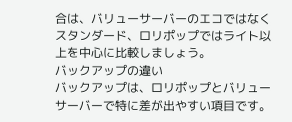合は、バリューサーバーのエコではなくスタンダード、ロリポップではライト以上を中心に比較しましょう。
バックアップの違い
バックアップは、ロリポップとバリューサーバーで特に差が出やすい項目です。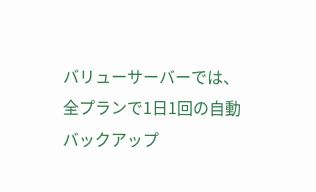バリューサーバーでは、全プランで1日1回の自動バックアップ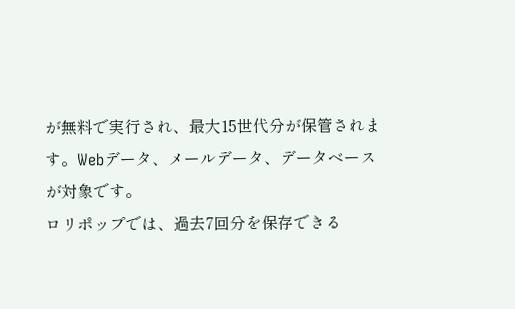が無料で実行され、最大15世代分が保管されます。Webデータ、メールデータ、データベースが対象です。
ロリポップでは、過去7回分を保存できる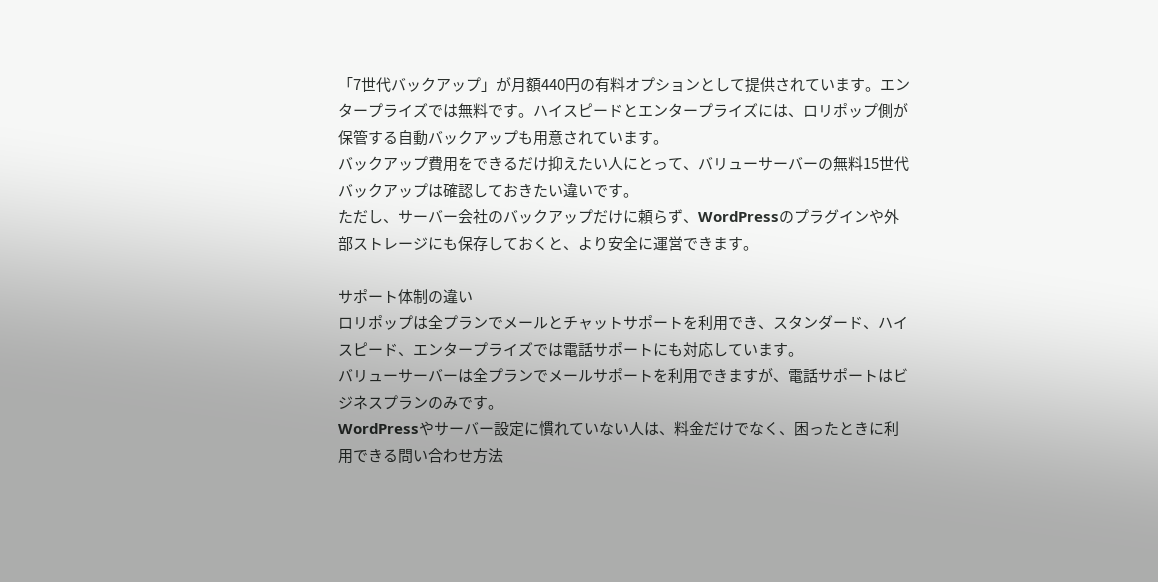「7世代バックアップ」が月額440円の有料オプションとして提供されています。エンタープライズでは無料です。ハイスピードとエンタープライズには、ロリポップ側が保管する自動バックアップも用意されています。
バックアップ費用をできるだけ抑えたい人にとって、バリューサーバーの無料15世代バックアップは確認しておきたい違いです。
ただし、サーバー会社のバックアップだけに頼らず、WordPressのプラグインや外部ストレージにも保存しておくと、より安全に運営できます。

サポート体制の違い
ロリポップは全プランでメールとチャットサポートを利用でき、スタンダード、ハイスピード、エンタープライズでは電話サポートにも対応しています。
バリューサーバーは全プランでメールサポートを利用できますが、電話サポートはビジネスプランのみです。
WordPressやサーバー設定に慣れていない人は、料金だけでなく、困ったときに利用できる問い合わせ方法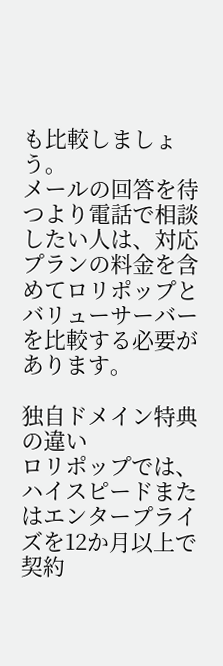も比較しましょう。
メールの回答を待つより電話で相談したい人は、対応プランの料金を含めてロリポップとバリューサーバーを比較する必要があります。

独自ドメイン特典の違い
ロリポップでは、ハイスピードまたはエンタープライズを12か月以上で契約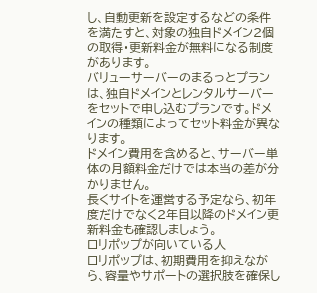し、自動更新を設定するなどの条件を満たすと、対象の独自ドメイン2個の取得・更新料金が無料になる制度があります。
バリューサーバーのまるっとプランは、独自ドメインとレンタルサーバーをセットで申し込むプランです。ドメインの種類によってセット料金が異なります。
ドメイン費用を含めると、サーバー単体の月額料金だけでは本当の差が分かりません。
長くサイトを運営する予定なら、初年度だけでなく2年目以降のドメイン更新料金も確認しましょう。
ロリポップが向いている人
ロリポップは、初期費用を抑えながら、容量やサポートの選択肢を確保し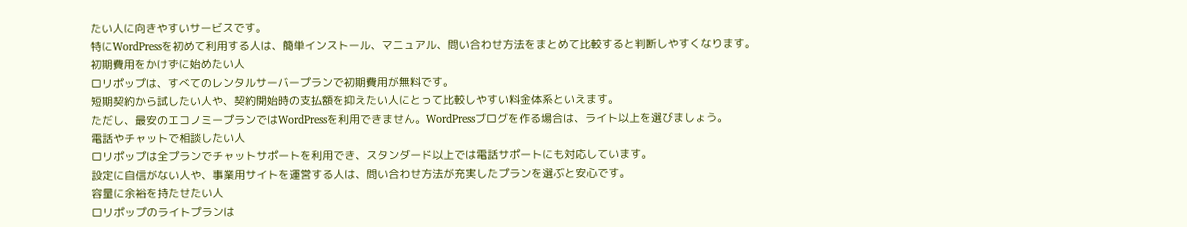たい人に向きやすいサービスです。
特にWordPressを初めて利用する人は、簡単インストール、マニュアル、問い合わせ方法をまとめて比較すると判断しやすくなります。
初期費用をかけずに始めたい人
ロリポップは、すべてのレンタルサーバープランで初期費用が無料です。
短期契約から試したい人や、契約開始時の支払額を抑えたい人にとって比較しやすい料金体系といえます。
ただし、最安のエコノミープランではWordPressを利用できません。WordPressブログを作る場合は、ライト以上を選びましょう。
電話やチャットで相談したい人
ロリポップは全プランでチャットサポートを利用でき、スタンダード以上では電話サポートにも対応しています。
設定に自信がない人や、事業用サイトを運営する人は、問い合わせ方法が充実したプランを選ぶと安心です。
容量に余裕を持たせたい人
ロリポップのライトプランは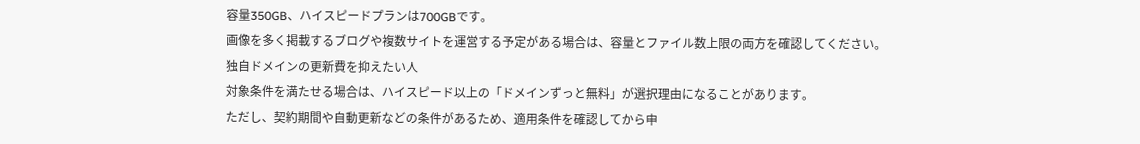容量350GB、ハイスピードプランは700GBです。
画像を多く掲載するブログや複数サイトを運営する予定がある場合は、容量とファイル数上限の両方を確認してください。
独自ドメインの更新費を抑えたい人
対象条件を満たせる場合は、ハイスピード以上の「ドメインずっと無料」が選択理由になることがあります。
ただし、契約期間や自動更新などの条件があるため、適用条件を確認してから申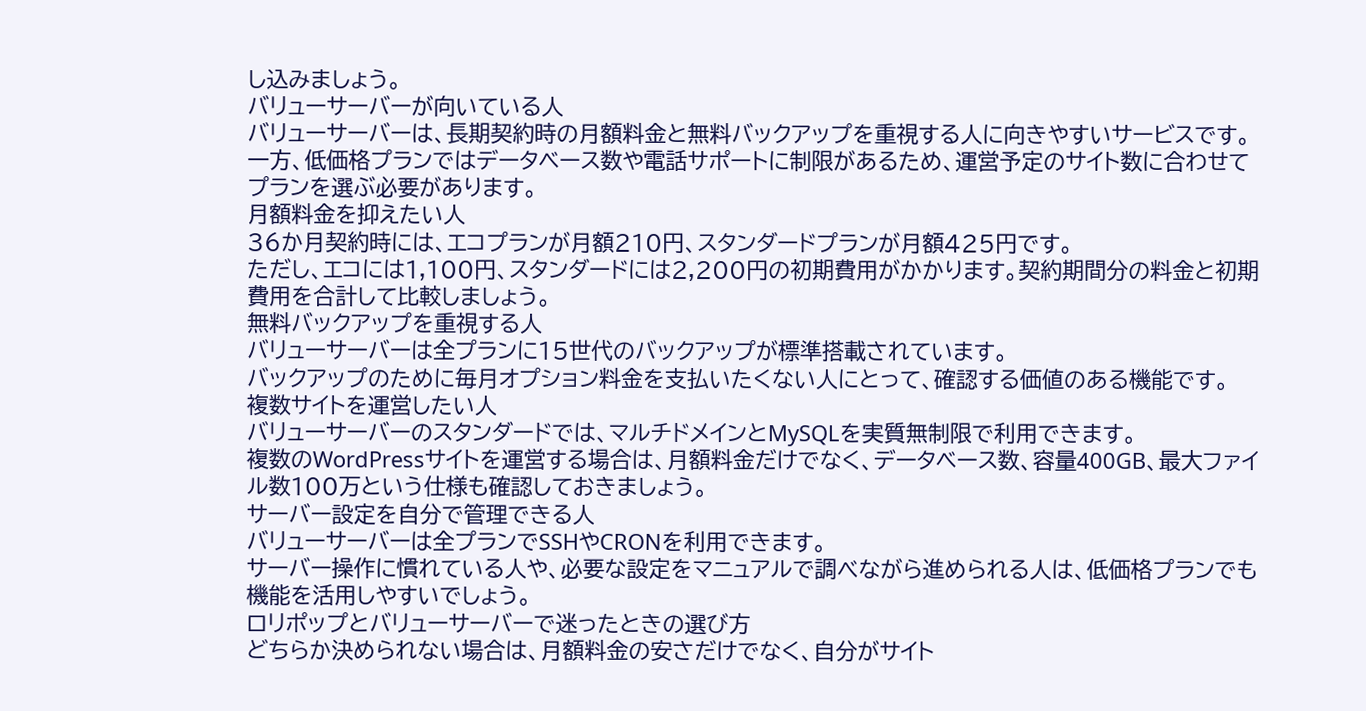し込みましょう。
バリューサーバーが向いている人
バリューサーバーは、長期契約時の月額料金と無料バックアップを重視する人に向きやすいサービスです。
一方、低価格プランではデータベース数や電話サポートに制限があるため、運営予定のサイト数に合わせてプランを選ぶ必要があります。
月額料金を抑えたい人
36か月契約時には、エコプランが月額210円、スタンダードプランが月額425円です。
ただし、エコには1,100円、スタンダードには2,200円の初期費用がかかります。契約期間分の料金と初期費用を合計して比較しましょう。
無料バックアップを重視する人
バリューサーバーは全プランに15世代のバックアップが標準搭載されています。
バックアップのために毎月オプション料金を支払いたくない人にとって、確認する価値のある機能です。
複数サイトを運営したい人
バリューサーバーのスタンダードでは、マルチドメインとMySQLを実質無制限で利用できます。
複数のWordPressサイトを運営する場合は、月額料金だけでなく、データベース数、容量400GB、最大ファイル数100万という仕様も確認しておきましょう。
サーバー設定を自分で管理できる人
バリューサーバーは全プランでSSHやCRONを利用できます。
サーバー操作に慣れている人や、必要な設定をマニュアルで調べながら進められる人は、低価格プランでも機能を活用しやすいでしょう。
ロリポップとバリューサーバーで迷ったときの選び方
どちらか決められない場合は、月額料金の安さだけでなく、自分がサイト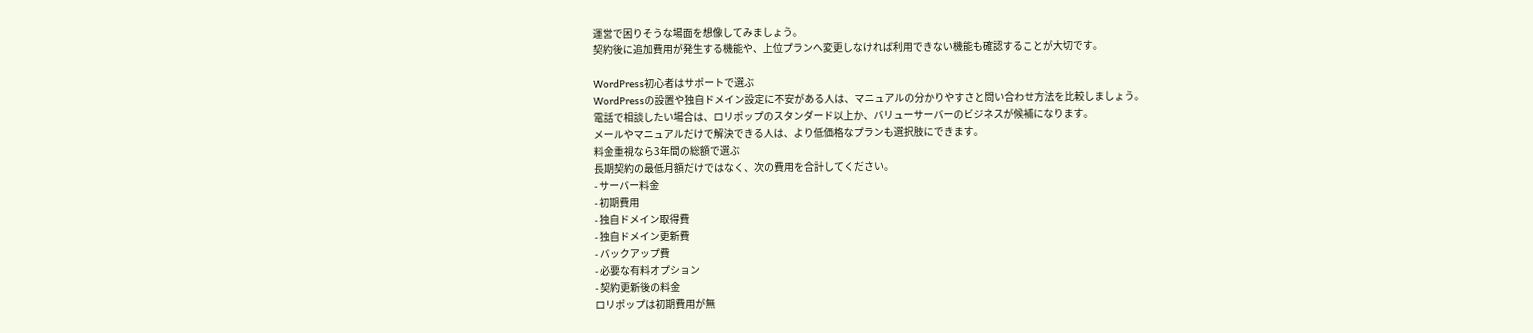運営で困りそうな場面を想像してみましょう。
契約後に追加費用が発生する機能や、上位プランへ変更しなければ利用できない機能も確認することが大切です。

WordPress初心者はサポートで選ぶ
WordPressの設置や独自ドメイン設定に不安がある人は、マニュアルの分かりやすさと問い合わせ方法を比較しましょう。
電話で相談したい場合は、ロリポップのスタンダード以上か、バリューサーバーのビジネスが候補になります。
メールやマニュアルだけで解決できる人は、より低価格なプランも選択肢にできます。
料金重視なら3年間の総額で選ぶ
長期契約の最低月額だけではなく、次の費用を合計してください。
- サーバー料金
- 初期費用
- 独自ドメイン取得費
- 独自ドメイン更新費
- バックアップ費
- 必要な有料オプション
- 契約更新後の料金
ロリポップは初期費用が無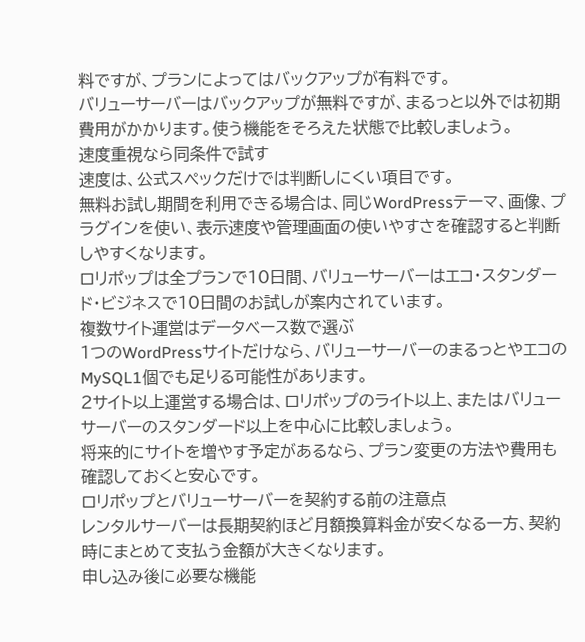料ですが、プランによってはバックアップが有料です。
バリューサーバーはバックアップが無料ですが、まるっと以外では初期費用がかかります。使う機能をそろえた状態で比較しましょう。
速度重視なら同条件で試す
速度は、公式スペックだけでは判断しにくい項目です。
無料お試し期間を利用できる場合は、同じWordPressテーマ、画像、プラグインを使い、表示速度や管理画面の使いやすさを確認すると判断しやすくなります。
ロリポップは全プランで10日間、バリューサーバーはエコ・スタンダード・ビジネスで10日間のお試しが案内されています。
複数サイト運営はデータベース数で選ぶ
1つのWordPressサイトだけなら、バリューサーバーのまるっとやエコのMySQL1個でも足りる可能性があります。
2サイト以上運営する場合は、ロリポップのライト以上、またはバリューサーバーのスタンダード以上を中心に比較しましょう。
将来的にサイトを増やす予定があるなら、プラン変更の方法や費用も確認しておくと安心です。
ロリポップとバリューサーバーを契約する前の注意点
レンタルサーバーは長期契約ほど月額換算料金が安くなる一方、契約時にまとめて支払う金額が大きくなります。
申し込み後に必要な機能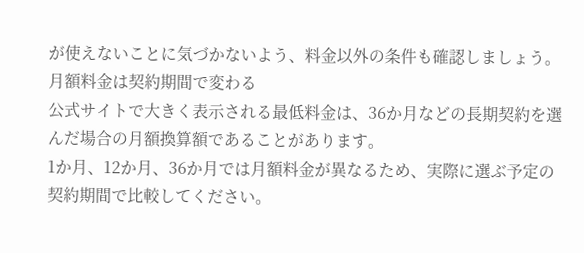が使えないことに気づかないよう、料金以外の条件も確認しましょう。
月額料金は契約期間で変わる
公式サイトで大きく表示される最低料金は、36か月などの長期契約を選んだ場合の月額換算額であることがあります。
1か月、12か月、36か月では月額料金が異なるため、実際に選ぶ予定の契約期間で比較してください。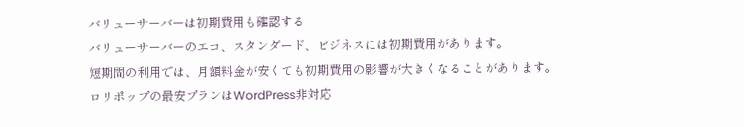バリューサーバーは初期費用も確認する
バリューサーバーのエコ、スタンダード、ビジネスには初期費用があります。
短期間の利用では、月額料金が安くても初期費用の影響が大きくなることがあります。
ロリポップの最安プランはWordPress非対応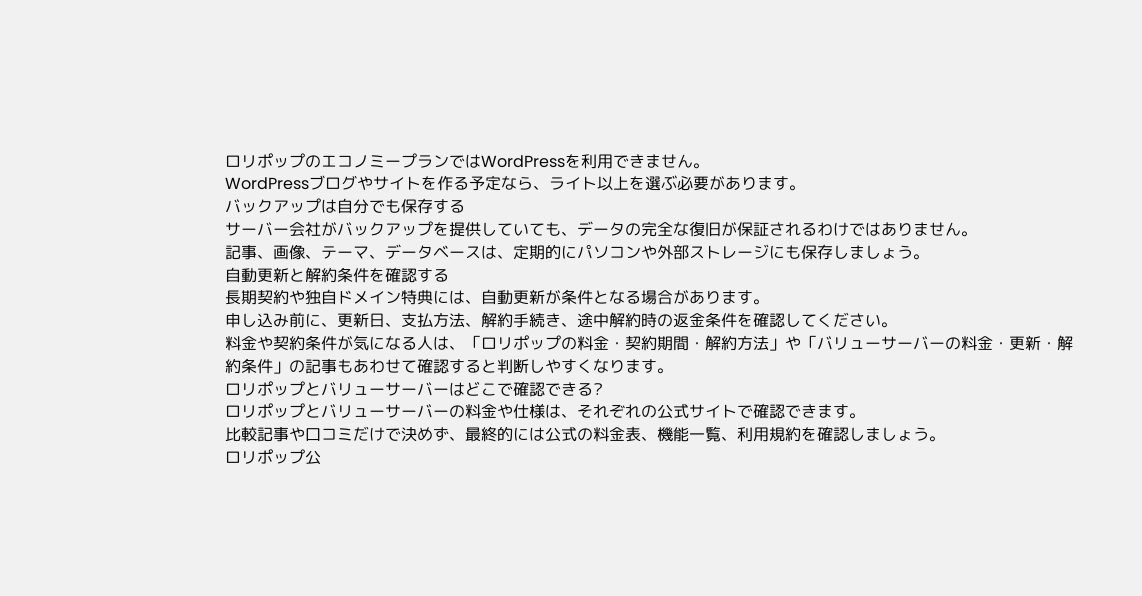ロリポップのエコノミープランではWordPressを利用できません。
WordPressブログやサイトを作る予定なら、ライト以上を選ぶ必要があります。
バックアップは自分でも保存する
サーバー会社がバックアップを提供していても、データの完全な復旧が保証されるわけではありません。
記事、画像、テーマ、データベースは、定期的にパソコンや外部ストレージにも保存しましょう。
自動更新と解約条件を確認する
長期契約や独自ドメイン特典には、自動更新が条件となる場合があります。
申し込み前に、更新日、支払方法、解約手続き、途中解約時の返金条件を確認してください。
料金や契約条件が気になる人は、「ロリポップの料金・契約期間・解約方法」や「バリューサーバーの料金・更新・解約条件」の記事もあわせて確認すると判断しやすくなります。
ロリポップとバリューサーバーはどこで確認できる?
ロリポップとバリューサーバーの料金や仕様は、それぞれの公式サイトで確認できます。
比較記事や口コミだけで決めず、最終的には公式の料金表、機能一覧、利用規約を確認しましょう。
ロリポップ公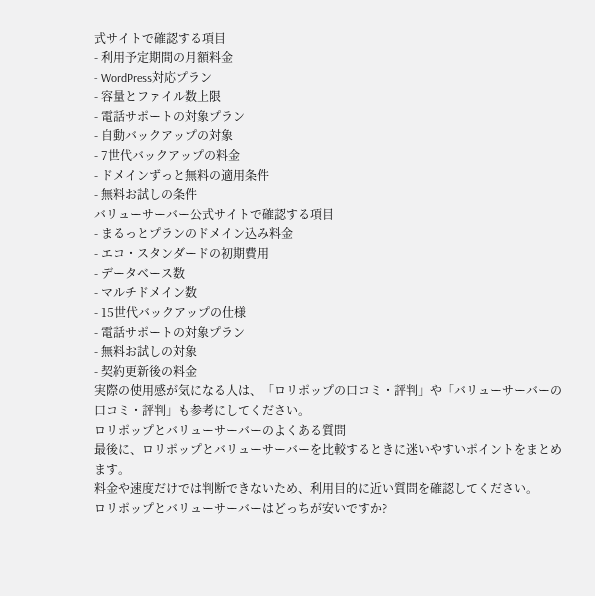式サイトで確認する項目
- 利用予定期間の月額料金
- WordPress対応プラン
- 容量とファイル数上限
- 電話サポートの対象プラン
- 自動バックアップの対象
- 7世代バックアップの料金
- ドメインずっと無料の適用条件
- 無料お試しの条件
バリューサーバー公式サイトで確認する項目
- まるっとプランのドメイン込み料金
- エコ・スタンダードの初期費用
- データベース数
- マルチドメイン数
- 15世代バックアップの仕様
- 電話サポートの対象プラン
- 無料お試しの対象
- 契約更新後の料金
実際の使用感が気になる人は、「ロリポップの口コミ・評判」や「バリューサーバーの口コミ・評判」も参考にしてください。
ロリポップとバリューサーバーのよくある質問
最後に、ロリポップとバリューサーバーを比較するときに迷いやすいポイントをまとめます。
料金や速度だけでは判断できないため、利用目的に近い質問を確認してください。
ロリポップとバリューサーバーはどっちが安いですか?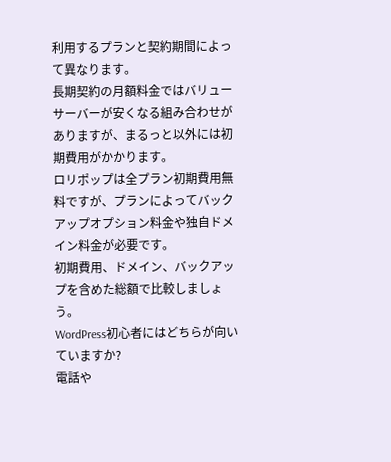利用するプランと契約期間によって異なります。
長期契約の月額料金ではバリューサーバーが安くなる組み合わせがありますが、まるっと以外には初期費用がかかります。
ロリポップは全プラン初期費用無料ですが、プランによってバックアップオプション料金や独自ドメイン料金が必要です。
初期費用、ドメイン、バックアップを含めた総額で比較しましょう。
WordPress初心者にはどちらが向いていますか?
電話や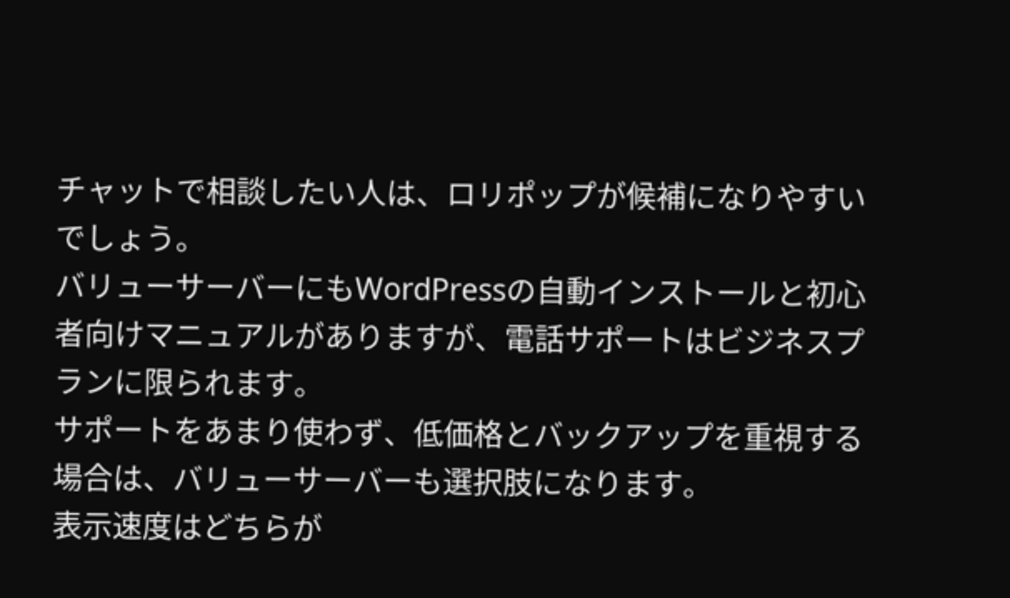チャットで相談したい人は、ロリポップが候補になりやすいでしょう。
バリューサーバーにもWordPressの自動インストールと初心者向けマニュアルがありますが、電話サポートはビジネスプランに限られます。
サポートをあまり使わず、低価格とバックアップを重視する場合は、バリューサーバーも選択肢になります。
表示速度はどちらが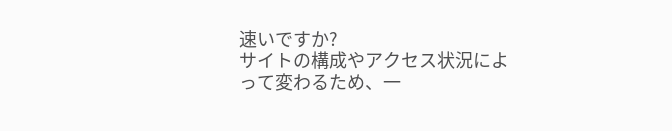速いですか?
サイトの構成やアクセス状況によって変わるため、一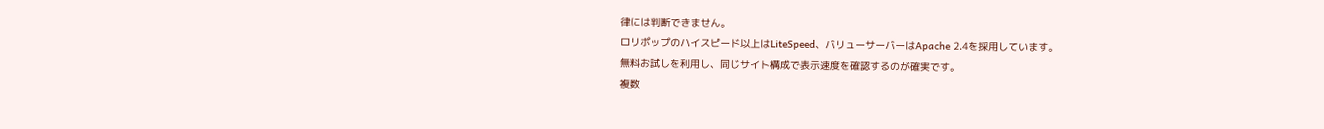律には判断できません。
ロリポップのハイスピード以上はLiteSpeed、バリューサーバーはApache 2.4を採用しています。
無料お試しを利用し、同じサイト構成で表示速度を確認するのが確実です。
複数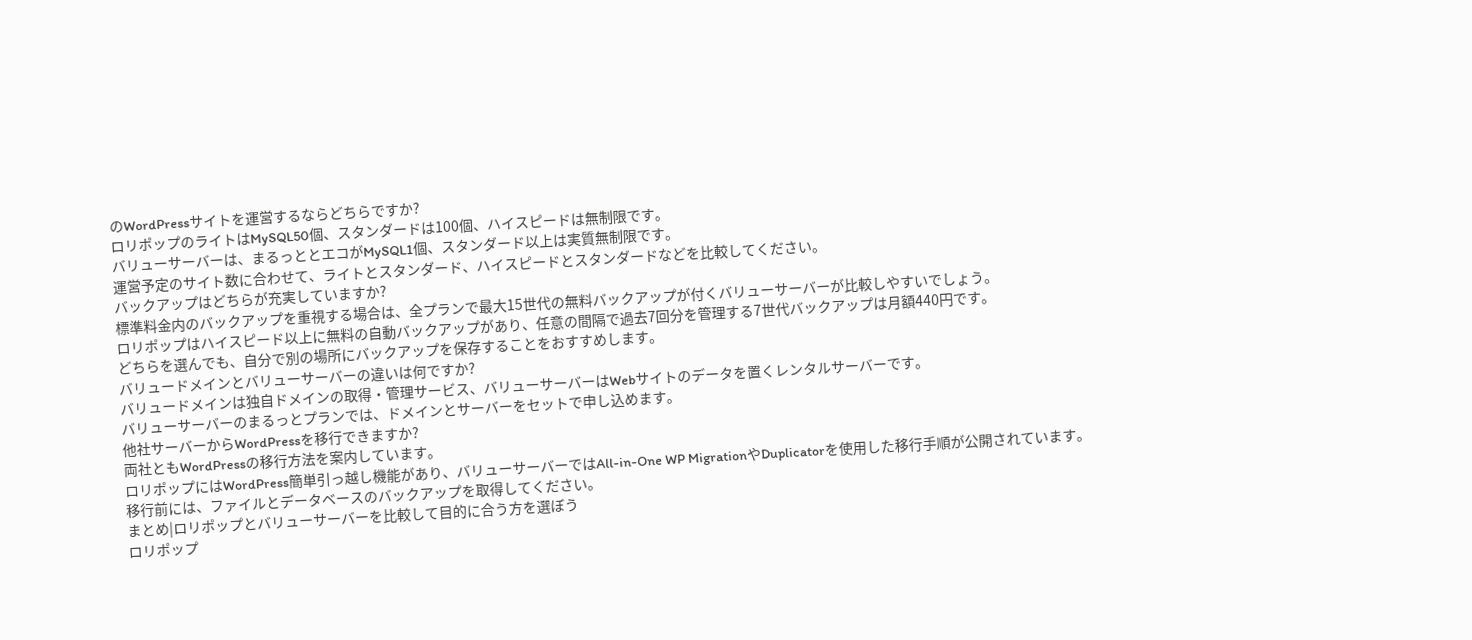のWordPressサイトを運営するならどちらですか?
ロリポップのライトはMySQL50個、スタンダードは100個、ハイスピードは無制限です。
バリューサーバーは、まるっととエコがMySQL1個、スタンダード以上は実質無制限です。
運営予定のサイト数に合わせて、ライトとスタンダード、ハイスピードとスタンダードなどを比較してください。
バックアップはどちらが充実していますか?
標準料金内のバックアップを重視する場合は、全プランで最大15世代の無料バックアップが付くバリューサーバーが比較しやすいでしょう。
ロリポップはハイスピード以上に無料の自動バックアップがあり、任意の間隔で過去7回分を管理する7世代バックアップは月額440円です。
どちらを選んでも、自分で別の場所にバックアップを保存することをおすすめします。
バリュードメインとバリューサーバーの違いは何ですか?
バリュードメインは独自ドメインの取得・管理サービス、バリューサーバーはWebサイトのデータを置くレンタルサーバーです。
バリューサーバーのまるっとプランでは、ドメインとサーバーをセットで申し込めます。
他社サーバーからWordPressを移行できますか?
両社ともWordPressの移行方法を案内しています。
ロリポップにはWordPress簡単引っ越し機能があり、バリューサーバーではAll-in-One WP MigrationやDuplicatorを使用した移行手順が公開されています。
移行前には、ファイルとデータベースのバックアップを取得してください。
まとめ|ロリポップとバリューサーバーを比較して目的に合う方を選ぼう
ロリポップ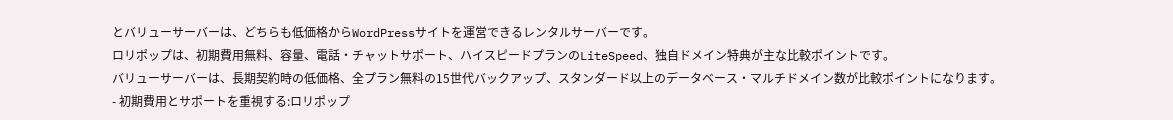とバリューサーバーは、どちらも低価格からWordPressサイトを運営できるレンタルサーバーです。
ロリポップは、初期費用無料、容量、電話・チャットサポート、ハイスピードプランのLiteSpeed、独自ドメイン特典が主な比較ポイントです。
バリューサーバーは、長期契約時の低価格、全プラン無料の15世代バックアップ、スタンダード以上のデータベース・マルチドメイン数が比較ポイントになります。
- 初期費用とサポートを重視する:ロリポップ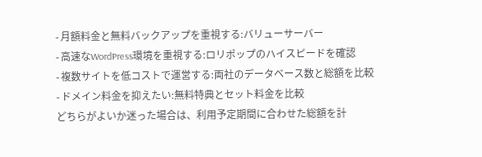- 月額料金と無料バックアップを重視する:バリューサーバー
- 高速なWordPress環境を重視する:ロリポップのハイスピードを確認
- 複数サイトを低コストで運営する:両社のデータベース数と総額を比較
- ドメイン料金を抑えたい:無料特典とセット料金を比較
どちらがよいか迷った場合は、利用予定期間に合わせた総額を計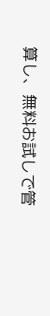算し、無料お試しで管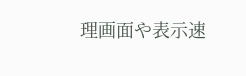理画面や表示速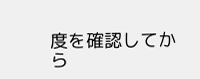度を確認してから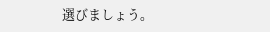選びましょう。